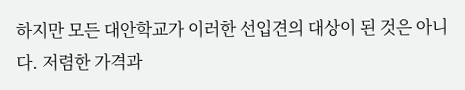하지만 모든 대안학교가 이러한 선입견의 대상이 된 것은 아니다. 저렴한 가격과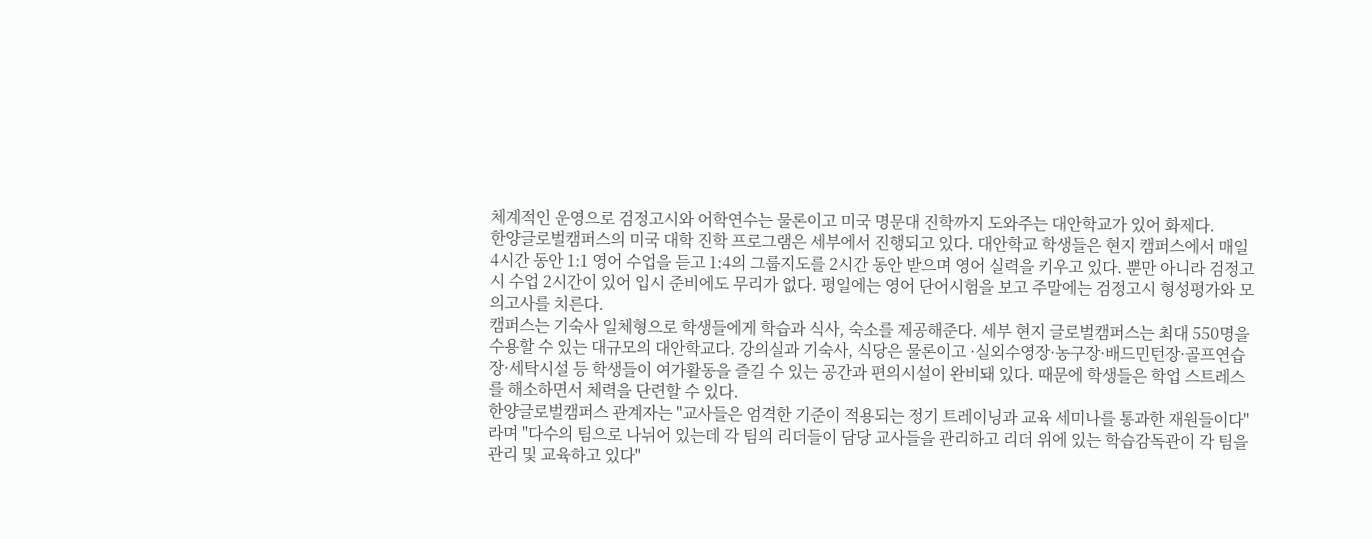체계적인 운영으로 검정고시와 어학연수는 물론이고 미국 명문대 진학까지 도와주는 대안학교가 있어 화제다.
한양글로벌캠퍼스의 미국 대학 진학 프로그램은 세부에서 진행되고 있다. 대안학교 학생들은 현지 캠퍼스에서 매일 4시간 동안 1:1 영어 수업을 듣고 1:4의 그룹지도를 2시간 동안 받으며 영어 실력을 키우고 있다. 뿐만 아니라 검정고시 수업 2시간이 있어 입시 준비에도 무리가 없다. 평일에는 영어 단어시험을 보고 주말에는 검정고시 형성평가와 모의고사를 치른다.
캠퍼스는 기숙사 일체형으로 학생들에게 학습과 식사, 숙소를 제공해준다. 세부 현지 글로벌캠퍼스는 최대 550명을 수용할 수 있는 대규모의 대안학교다. 강의실과 기숙사, 식당은 물론이고 ·실외수영장·농구장·배드민턴장·골프연습장·세탁시설 등 학생들이 여가활동을 즐길 수 있는 공간과 편의시설이 완비돼 있다. 때문에 학생들은 학업 스트레스를 해소하면서 체력을 단련할 수 있다.
한양글로벌캠퍼스 관계자는 "교사들은 엄격한 기준이 적용되는 정기 트레이닝과 교육 세미나를 통과한 재원들이다"라며 "다수의 팀으로 나뉘어 있는데 각 팀의 리더들이 담당 교사들을 관리하고 리더 위에 있는 학습감독관이 각 팀을 관리 및 교육하고 있다"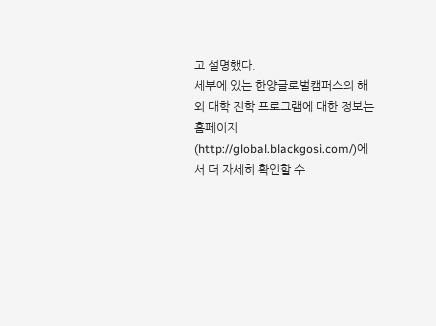고 설명했다.
세부에 있는 한양글로벌캠퍼스의 해외 대학 진학 프로그램에 대한 정보는 홈페이지(http://global.blackgosi.com/)에서 더 자세히 확인할 수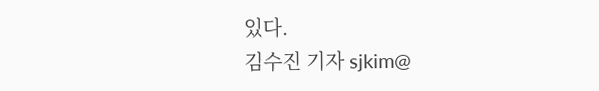있다.
김수진 기자 sjkim@